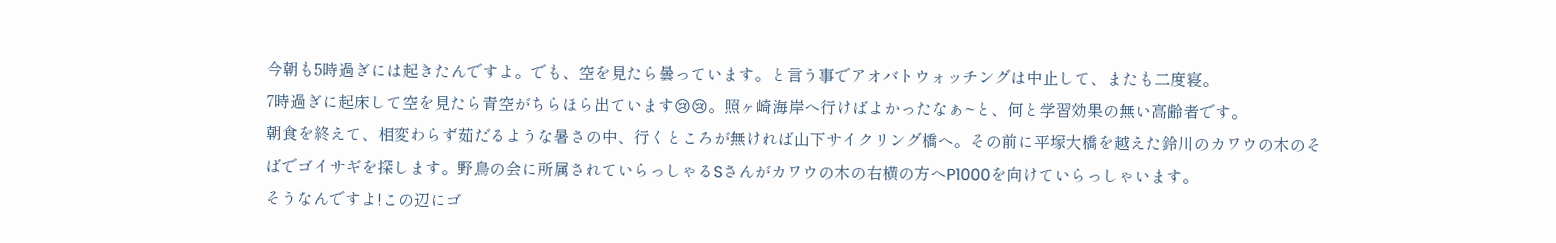今朝も5時過ぎには起きたんですよ。でも、空を見たら曇っています。と言う事でアオバトウォッチングは中止して、またも二度寝。
7時過ぎに起床して空を見たら青空がちらほら出ています😢😢。照ヶ崎海岸へ行けばよかったなぁ~と、何と学習効果の無い高齢者です。
朝食を終えて、相変わらず茹だるような暑さの中、行くところが無ければ山下サイクリング橋へ。その前に平塚大橋を越えた鈴川のカワウの木のそばでゴイサギを探します。野鳥の会に所属されていらっしゃるSさんがカワウの木の右横の方へP1000を向けていらっしゃいます。
そうなんですよ!この辺にゴ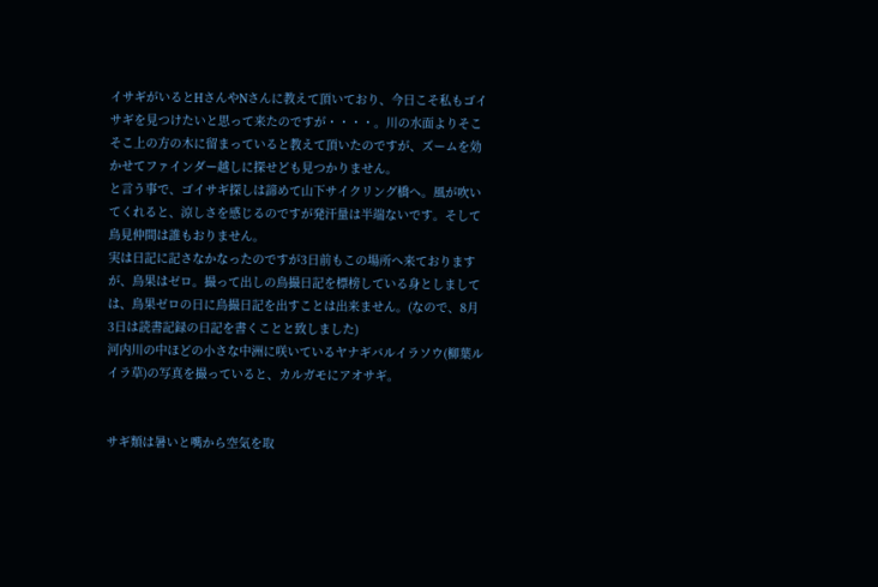イサギがいるとHさんやNさんに教えて頂いており、今日こそ私もゴイサギを見つけたいと思って来たのですが・・・・。川の水面よりそこそこ上の方の木に留まっていると教えて頂いたのですが、ズームを効かせてファインダー越しに探せども見つかりません。
と言う事で、ゴイサギ探しは諦めて山下サイクリング橋へ。風が吹いてくれると、涼しさを感じるのですが発汗量は半端ないです。そして鳥見仲間は誰もおりません。
実は日記に記さなかなったのですが3日前もこの場所へ来ておりますが、鳥果はゼロ。撮って出しの鳥撮日記を標榜している身としましては、鳥果ゼロの日に鳥撮日記を出すことは出来ません。(なので、8月3日は読書記録の日記を書くことと致しました)
河内川の中ほどの小さな中洲に咲いているヤナギバルイラソウ(柳葉ルイラ草)の写真を撮っていると、カルガモにアオサギ。


サギ類は暑いと嘴から空気を取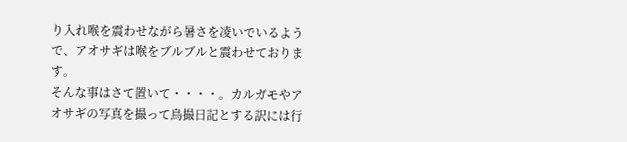り入れ喉を震わせながら暑さを凌いでいるようで、アオサギは喉をブルブルと震わせております。
そんな事はさて置いて・・・・。カルガモやアオサギの写真を撮って鳥撮日記とする訳には行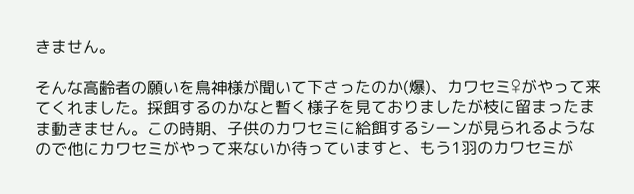きません。

そんな高齢者の願いを鳥神様が聞いて下さったのか(爆)、カワセミ♀がやって来てくれました。採餌するのかなと暫く様子を見ておりましたが枝に留まったまま動きません。この時期、子供のカワセミに給餌するシーンが見られるようなので他にカワセミがやって来ないか待っていますと、もう1羽のカワセミが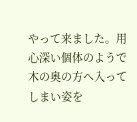やって来ました。用心深い個体のようで木の奥の方へ入ってしまい姿を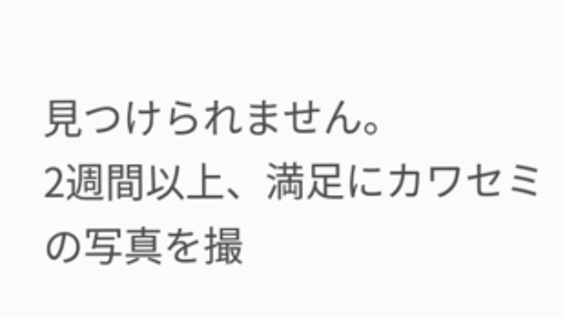見つけられません。
2週間以上、満足にカワセミの写真を撮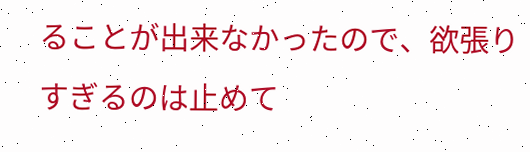ることが出来なかったので、欲張りすぎるのは止めて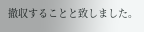撤収することと致しました。